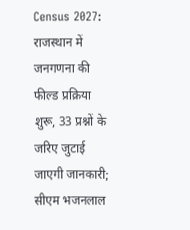Census 2027: राजस्थान में जनगणना की फील्ड प्रक्रिया शुरू, 33 प्रश्नों के जरिए जुटाई जाएगी जानकारी; सीएम भजनलाल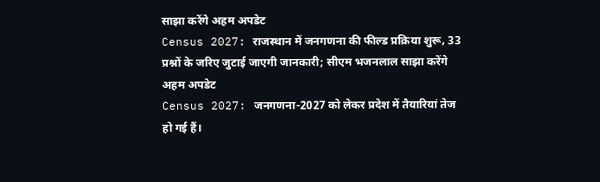साझा करेंगे अहम अपडेट
Census 2027: राजस्थान में जनगणना की फील्ड प्रक्रिया शुरू, 33 प्रश्नों के जरिए जुटाई जाएगी जानकारी; सीएम भजनलाल साझा करेंगे अहम अपडेट
Census 2027: जनगणना-2027 को लेकर प्रदेश में तैयारियां तेज हो गई हैं।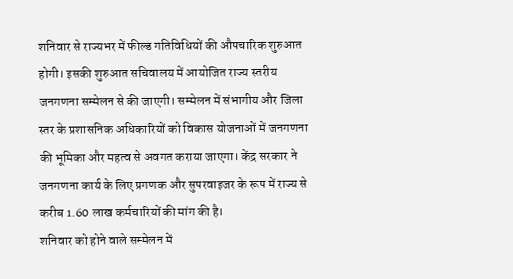शनिवार से राज्यभर में फील्ड गतिविधियों की औपचारिक शुरुआत होगी। इसकी शुरुआत सचिवालय में आयोजित राज्य स्तरीय जनगणना सम्मेलन से की जाएगी। सम्मेलन में संभागीय और जिला स्तर के प्रशासनिक अधिकारियों को विकास योजनाओं में जनगणना की भूमिका और महत्व से अवगत कराया जाएगा। केंद्र सरकार ने जनगणना कार्य के लिए प्रगणक और सुपरवाइजर के रूप में राज्य से करीब 1.60 लाख कर्मचारियों की मांग की है।
शनिवार को होने वाले सम्मेलन में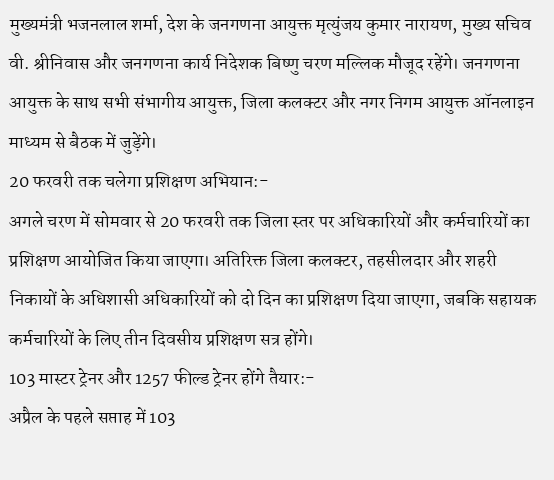मुख्यमंत्री भजनलाल शर्मा, देश के जनगणना आयुक्त मृत्युंजय कुमार नारायण, मुख्य सचिव वी. श्रीनिवास और जनगणना कार्य निदेशक बिष्णु चरण मल्लिक मौजूद रहेंगे। जनगणना आयुक्त के साथ सभी संभागीय आयुक्त, जिला कलक्टर और नगर निगम आयुक्त ऑनलाइन माध्यम से बैठक में जुड़ेंगे।
20 फरवरी तक चलेगा प्रशिक्षण अभियान:-
अगले चरण में सोमवार से 20 फरवरी तक जिला स्तर पर अधिकारियों और कर्मचारियों का प्रशिक्षण आयोजित किया जाएगा। अतिरिक्त जिला कलक्टर, तहसीलदार और शहरी निकायों के अधिशासी अधिकारियों को दो दिन का प्रशिक्षण दिया जाएगा, जबकि सहायक कर्मचारियों के लिए तीन दिवसीय प्रशिक्षण सत्र होंगे।
103 मास्टर ट्रेनर और 1257 फील्ड ट्रेनर होंगे तैयार:-
अप्रैल के पहले सप्ताह में 103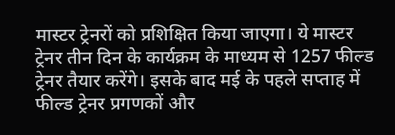मास्टर ट्रेनरों को प्रशिक्षित किया जाएगा। ये मास्टर ट्रेनर तीन दिन के कार्यक्रम के माध्यम से 1257 फील्ड ट्रेनर तैयार करेंगे। इसके बाद मई के पहले सप्ताह में फील्ड ट्रेनर प्रगणकों और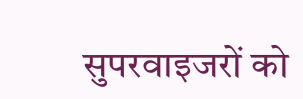सुपरवाइजरों को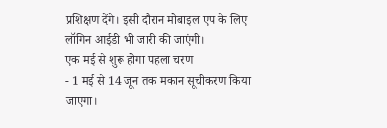प्रशिक्षण देंगे। इसी दौरान मोबाइल एप के लिए लॉगिन आईडी भी जारी की जाएंगी।
एक मई से शुरू होगा पहला चरण
- 1 मई से 14 जून तक मकान सूचीकरण किया जाएगा।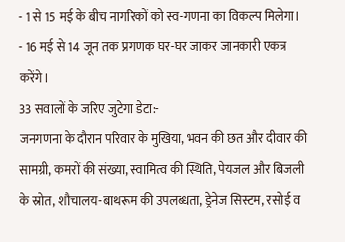- 1 से 15 मई के बीच नागरिकों को स्व-गणना का विकल्प मिलेगा।
- 16 मई से 14 जून तक प्रगणक घर-घर जाकर जानकारी एकत्र करेंगे।
33 सवालों के जरिए जुटेगा डेटा:-
जनगणना के दौरान परिवार के मुखिया, भवन की छत और दीवार की सामग्री, कमरों की संख्या, स्वामित्व की स्थिति, पेयजल और बिजली के स्रोत, शौचालय-बाथरूम की उपलब्धता, ड्रेनेज सिस्टम, रसोई व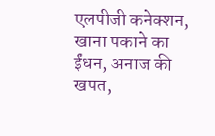एलपीजी कनेक्शन, खाना पकाने का ईंधन, अनाज की खपत,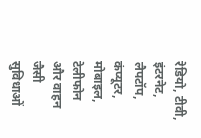रेडियो, टीवी, इंटरनेट, लैपटॉप, कंप्यूटर, मोबाइल, टेलीफोन और वाहन जैसी सुविधाओं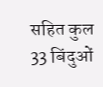सहित कुल 33 बिंदुओं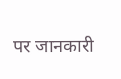पर जानकारी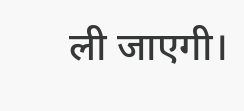ली जाएगी।